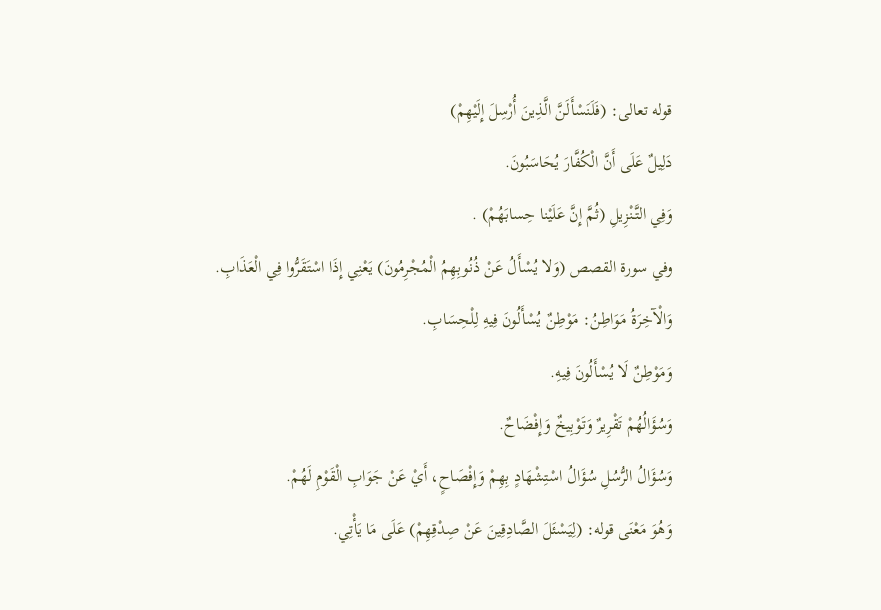قوله تعالى: (فَلَنَسْأَلَنَّ الَّذِينَ أُرْسِلَ إِلَيْهِمْ)
دَلِيلٌ عَلَى أَنَّ الْكُفَّارَ يُحَاسَبُونَ.
وَفِي التَّنْزِيلِ (ثُمَّ إِنَّ عَلَيْنا حِسابَهُمْ) .
وفي سورة القصص (وَلا يُسْأَلُ عَنْ ذُنُوبِهِمُ الْمُجْرِمُونَ) يَعْنِي إِذَا اسْتَقَرُّوا فِي الْعَذَابِ.
وَالْآخِرَةُ مَوَاطِنُ: مَوْطِنٌ يُسْأَلُونَ فِيهِ لِلْحِسَابِ.
وَمَوْطِنٌ لَا يُسْأَلُونَ فِيهِ.
وَسُؤَالُهُمْ تَقْرِيرٌ وَتَوْبِيخٌ وَإِفْضَاحٌ.
وَسُؤَالُ الرُّسُلِ سُؤَالُ اسْتِشْهَادٍ بِهِمْ وَإِفْصَاحٍ، أَيْ عَنْ جَوَابِ الْقَوْمِ لَهُمْ.
وَهُوَ مَعْنَى قوله: (لِيَسْئَلَ الصَّادِقِينَ عَنْ صِدْقِهِمْ) عَلَى مَا يَأْتِي.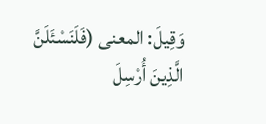وَقِيلَ: المعنى (فَلَنَسْئَلَنَّ الَّذِينَ أُرْسِلَ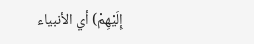إِلَيْهِمْ) أي الأنبياء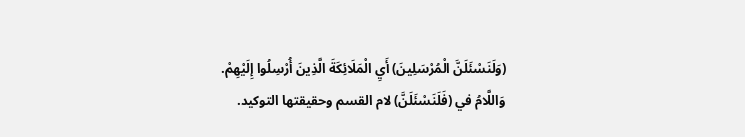(وَلَنَسْئَلَنَّ الْمُرْسَلِينَ) أَيِ الْمَلَائِكَةَ الَّذِينَ أُرْسِلُوا إِلَيْهِمْ.
وَاللَّامُ في (فَلَنَسْئَلَنَّ) لام القسم وحقيقتها التوكيد.